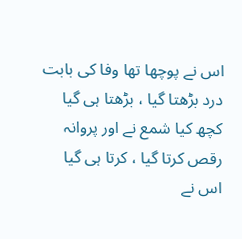اس نے پوچھا تھا وفا کی بابت
درد بڑھتا گیا ، بڑھتا ہی گیا
کچھ کیا شمع نے اور پروانہ
رقص کرتا گیا ، کرتا ہی گیا
اس نے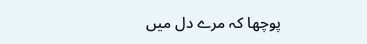پوچھا کہ مرے دل میں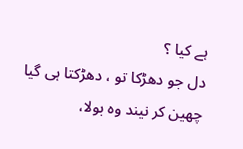ہے کیا ؟
دل جو دھڑکا تو ، دھڑکتا ہی گیا
چھین کر نیند وہ بولا،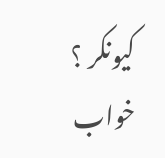کیونکر ؟
خواب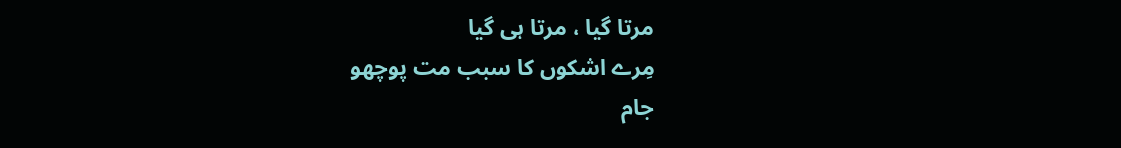مرتا گیا ، مرتا ہی گیا
مِرے اشکوں کا سبب مت پوچھو
جام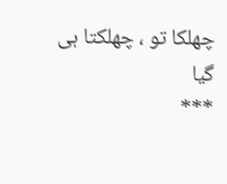چھلکا تو ، چھلکتا ہی گیا
***